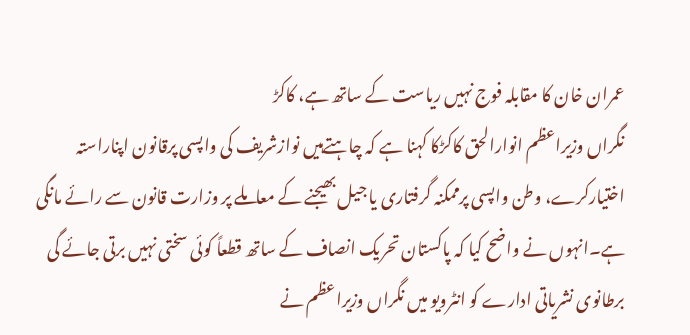عمران خان کا مقابلہ فوج نہیں ریاست کے ساتھ ہے، کاکڑ
نگراں وزیراعظم انوارالحق کاکڑکا کہنا ہے کہ چاہتےہیں نوازشریف کی واپسی پرقانون اپناراستہ اختیارکرے، وطن واپسی پرممکنہ گرفتاری یا جیل بھیجنے کے معاملے پر وزارت قانون سے رائے مانگی ہے۔انہوں نے واضح کیا کہ پاکستان تحریک انصاف کے ساتھ قطعاً کوئی سختی نہیں برتی جائے گی
برطانوی نشریاتی ادارے کو انٹرویو میں نگراں وزیراعظم نے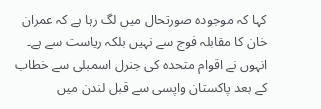کہا کہ موجودہ صورتحال میں لگ رہا ہے کہ عمران خان کا مقابلہ فوج سے نہیں بلکہ ریاست سے ہے۔
انہوں نے اقوام متحدہ کی جنرل اسمبلی سے خطاب کے بعد پاکستان واپسی سے قبل لندن میں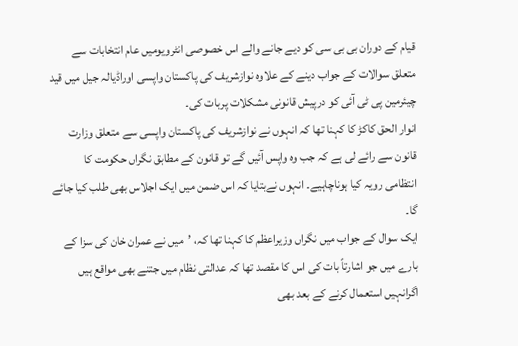قیام کے دوران بی بی سی کو دیے جانے والے اس خصوصی انٹرویومیں عام انتخابات سے متعلق سوالات کے جواب دینے کے علاوہ نوازشریف کی پاکستان واپسی اوراڈیالہ جیل میں قید چیئرمین پی ٹی آئی کو درپیش قانونی مشکلات پربات کی۔
انوار الحق کاکڑ کا کہنا تھا کہ انہوں نے نوازشریف کی پاکستان واپسی سے متعلق وزارت قانون سے رائے لی ہے کہ جب وہ واپس آئیں گے تو قانون کے مطابق نگراں حکومت کا انتظامی رویہ کیا ہوناچاہیے۔ انہوں نےبتایا کہ اس ضمن میں ایک اجلاس بھی طلب کیا جائے گا۔
ایک سوال کے جواب میں نگراں وزیراعظم کا کہنا تھا کہ، ’میں نے عمران خان کی سزا کے بارے میں جو اشارتاً بات کی اس کا مقصد تھا کہ عدالتی نظام میں جتنے بھی مواقع ہیں اگرانہیں استعمال کرنے کے بعد بھی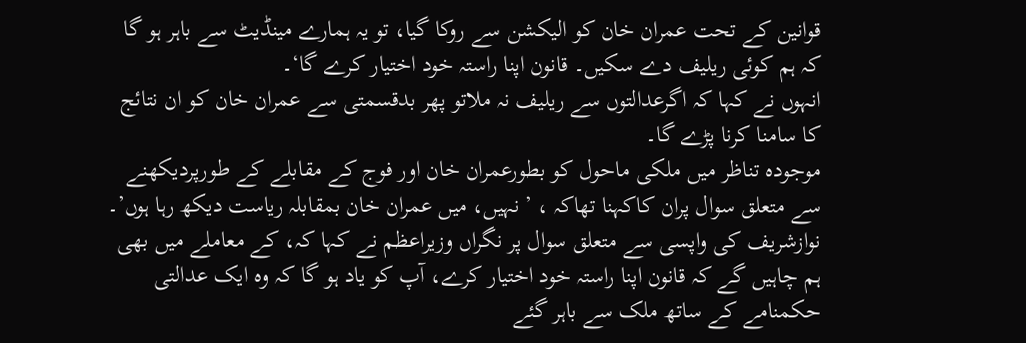قوانین کے تحت عمران خان کو الیکشن سے روکا گیا، تو یہ ہمارے مینڈیٹ سے باہر ہو گا کہ ہم کوئی ریلیف دے سکیں۔ قانون اپنا راستہ خود اختیار کرے گا‘۔
انہوں نے کہا کہ اگرعدالتوں سے ریلیف نہ ملاتو پھر بدقسمتی سے عمران خان کو ان نتائج کا سامنا کرنا پڑے گا۔
موجودہ تناظر میں ملکی ماحول کو بطورعمران خان اور فوج کے مقابلے کے طورپردیکھنے سے متعلق سوال پران کاکہنا تھاکہ ، ’ نہیں، میں عمران خان بمقابلہ ریاست دیکھ رہا ہوں’۔
نوازشریف کی واپسی سے متعلق سوال پر نگراں وزیراعظم نے کہا کہ، کے معاملے میں بھی ہم چاہیں گے کہ قانون اپنا راستہ خود اختیار کرے، آپ کو یاد ہو گا کہ وہ ایک عدالتی حکمنامے کے ساتھ ملک سے باہر گئے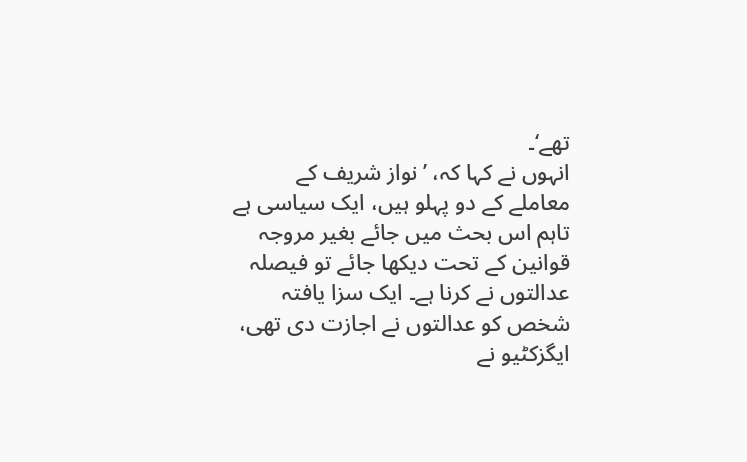تھے‘۔
انہوں نے کہا کہ، ’نواز شریف کے معاملے کے دو پہلو ہیں، ایک سیاسی ہے تاہم اس بحث میں جائے بغیر مروجہ قوانین کے تحت دیکھا جائے تو فیصلہ عدالتوں نے کرنا ہے۔ ایک سزا یافتہ شخص کو عدالتوں نے اجازت دی تھی، ایگزکٹیو نے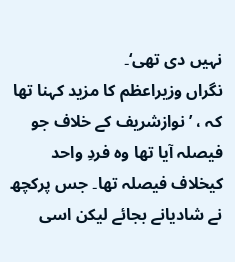نہیں دی تھی‘۔
نگراں وزیراعظم کا مزید کہنا تھا کہ ، ’نوازشریف کے خلاف جو فیصلہ آیا تھا وہ فردِ واحد کیخلاف فیصلہ تھا۔ جس پرکچھ نے شادیانے بجائے لیکن اسی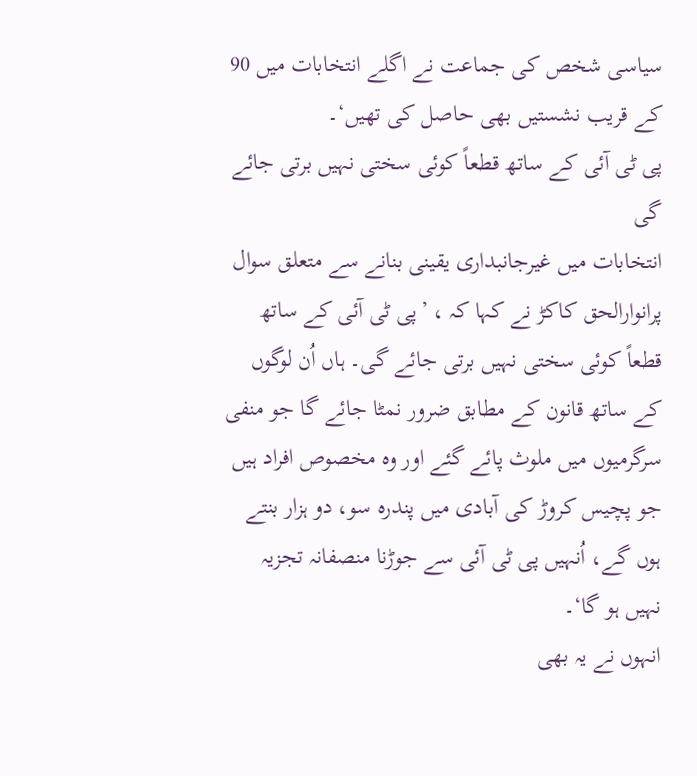سیاسی شخص کی جماعت نے اگلے انتخابات میں 90 کے قریب نشستیں بھی حاصل کی تھیں‘۔
پی ٹی آئی کے ساتھ قطعاً کوئی سختی نہیں برتی جائے گی
انتخابات میں غیرجانبداری یقینی بنانے سے متعلق سوال پرانوارالحق کاکڑ نے کہا کہ ، ’پی ٹی آئی کے ساتھ قطعاً کوئی سختی نہیں برتی جائے گی۔ ہاں اُن لوگوں کے ساتھ قانون کے مطابق ضرور نمٹا جائے گا جو منفی سرگرمیوں میں ملوث پائے گئے اور وہ مخصوص افراد ہیں جو پچیس کروڑ کی آبادی میں پندرہ سو، دو ہزار بنتے ہوں گے، اُنہیں پی ٹی آئی سے جوڑنا منصفانہ تجزیہ نہیں ہو گا‘۔
انہوں نے یہ بھی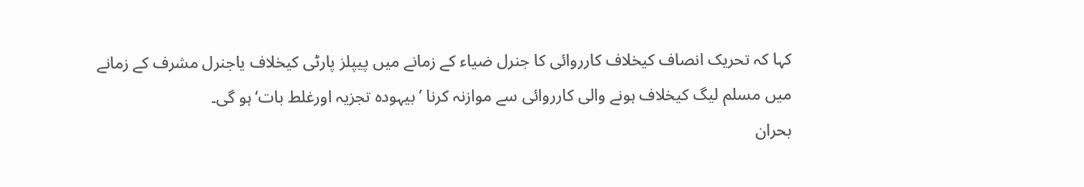کہا کہ تحریک انصاف کیخلاف کارروائی کا جنرل ضیاء کے زمانے میں پیپلز پارٹی کیخلاف یاجنرل مشرف کے زمانے میں مسلم لیگ کیخلاف ہونے والی کارروائی سے موازنہ کرنا ’بیہودہ تجزیہ اورغلط بات‘ ہو گی۔
بحران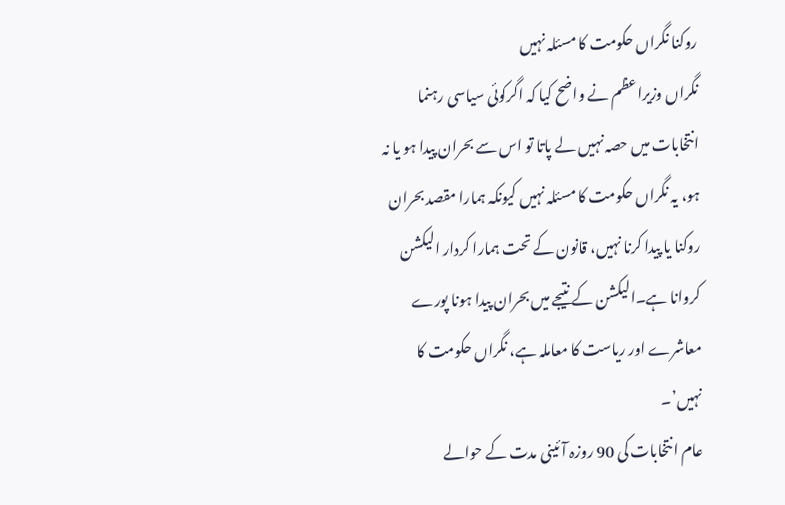روکنا نگراں حکومت کا مسئلہ نہیں
نگراں وزیراعظم نے واضح کیا کہ اگرکوئی سیاسی رہنما انتخابات میں حصہ نہیں لے پاتا تو اس سے بحران پیدا ہو یا نہ ہو، یہ نگراں حکومت کا مسئلہ نہیں کیونکہ ہمارا مقصد بحران روکنا یا پیدا کرنا نہیں، قانون کے تحت ہمارا کردار الیکشن کروانا ہے۔الیکشن کے نتیجے میں بحران پیدا ہونا پورے معاشرے اور ریاست کا معاملہ ہے، نگراں حکومت کا نہیں’۔
عام انتخابات کی 90 روزہ آئینی مدت کے حوالے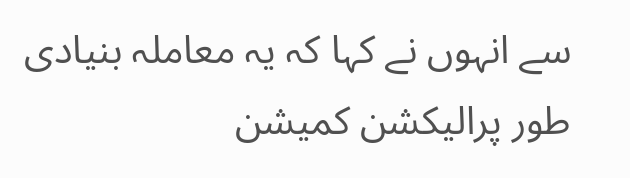سے انہوں نے کہا کہ یہ معاملہ بنیادی طور پرالیکشن کمیشن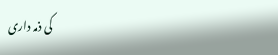کی ذمہ داری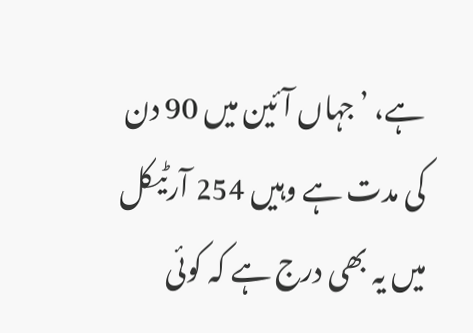ہے، ’جہاں آئین میں 90 دن کی مدت ہے وہیں 254 آرٹیکل میں یہ بھی درج ہے کہ کوئی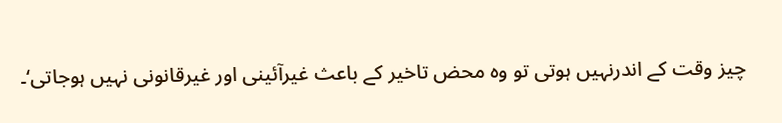چیز وقت کے اندرنہیں ہوتی تو وہ محض تاخیر کے باعث غیرآئینی اور غیرقانونی نہیں ہوجاتی‘۔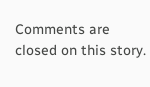Comments are closed on this story.